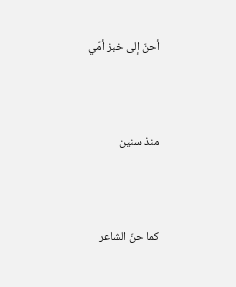أحنّ إلى خبز أمّي



منذ سنين



كما حنّ الشاعر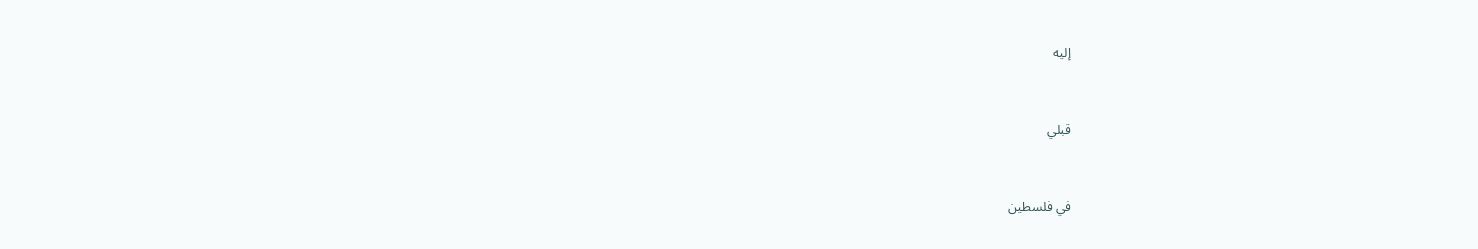إليه



قبلي



في فلسطين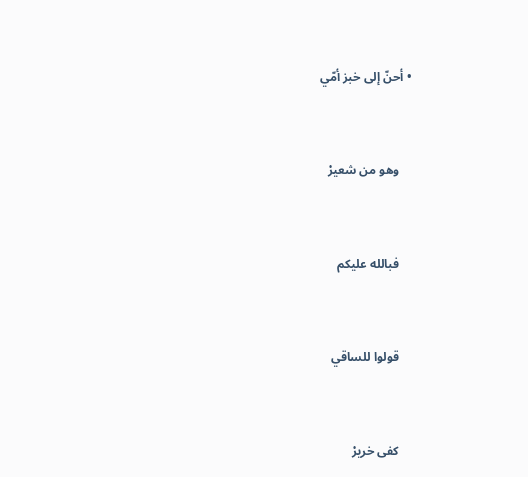• أحنّ إلى خبز أمّي



    وهو من شعيرْ



    فبالله عليكم



    قولوا للساقي



    كفى خريرْ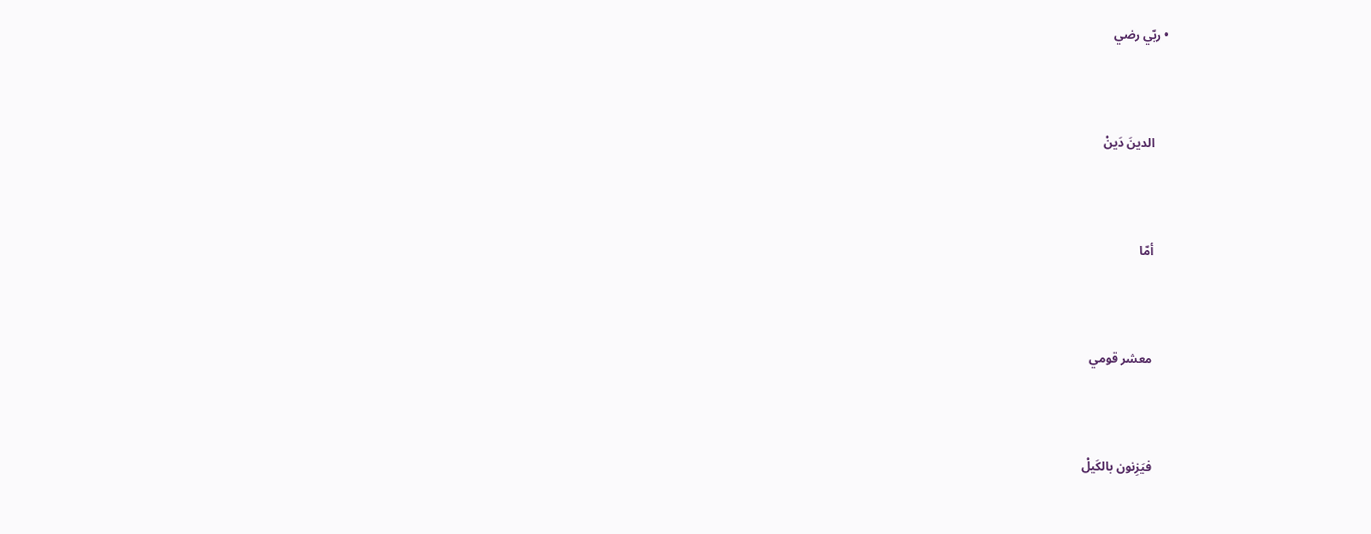• ربّي رضي



    الدينَ دَينْ



    أمّا



    معشر قومي



    فيَزِنون بالكَيلْ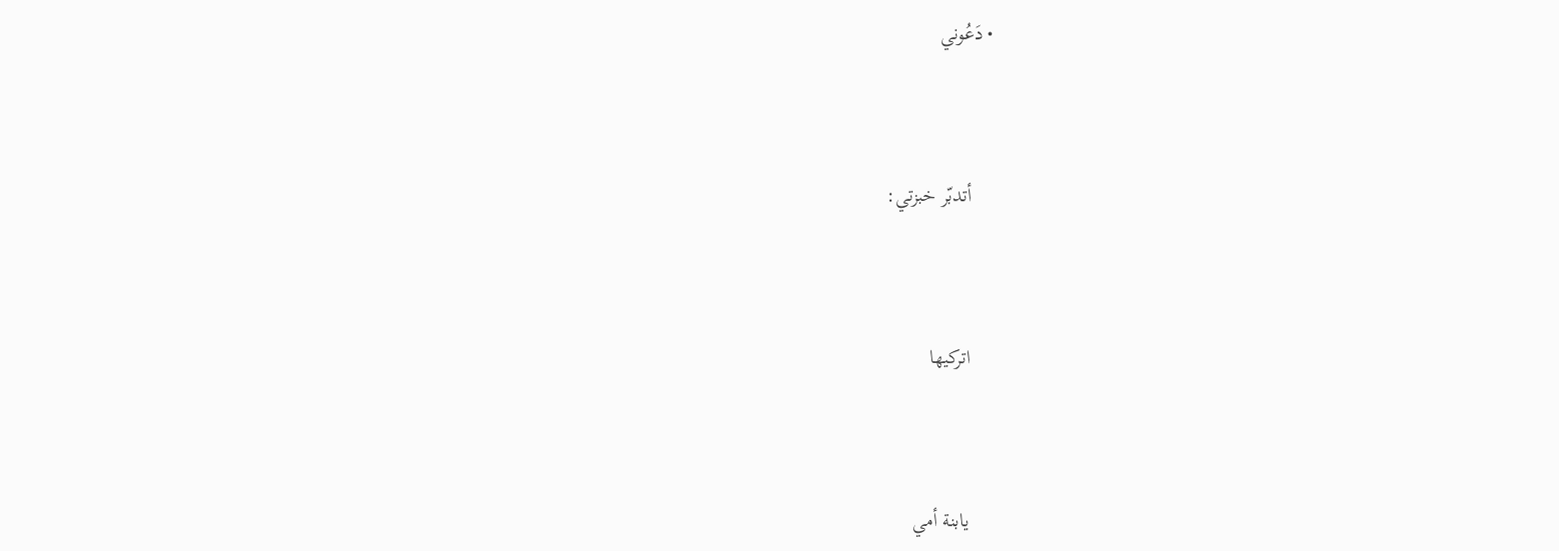• دَعُوني



    أتدبّر خبزتي:



    اتركيها



    يابنة أمي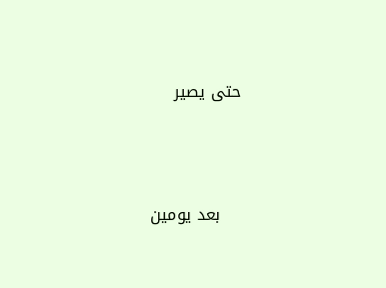حتى يصير



    بعد يومين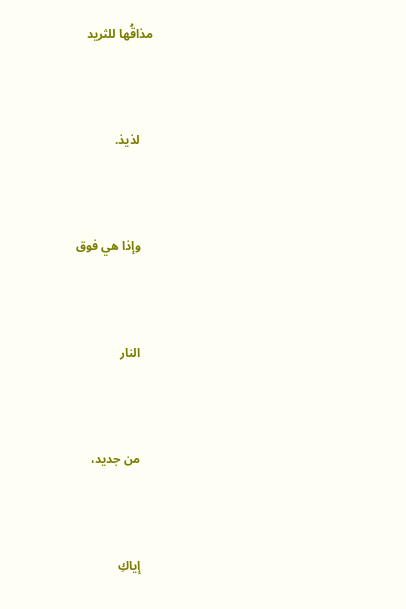مذاقُها للثريد



    لذيذ.



    وإذا هي فوق



    النار



    من جديد،



    إياكِ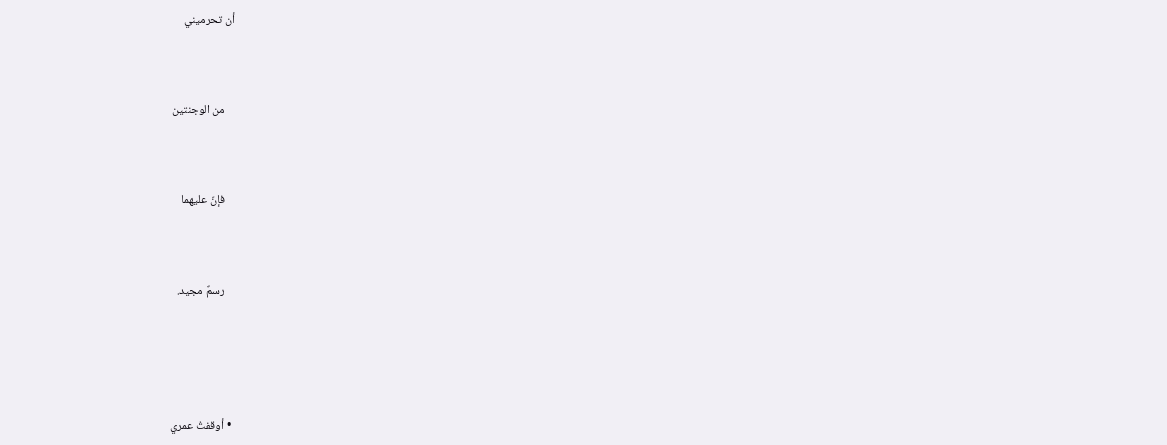أن تحرميني



    من الوجنتين



    فإنّ عليهما



    رسمٌ مجيد.





  • أوقفتُ عمري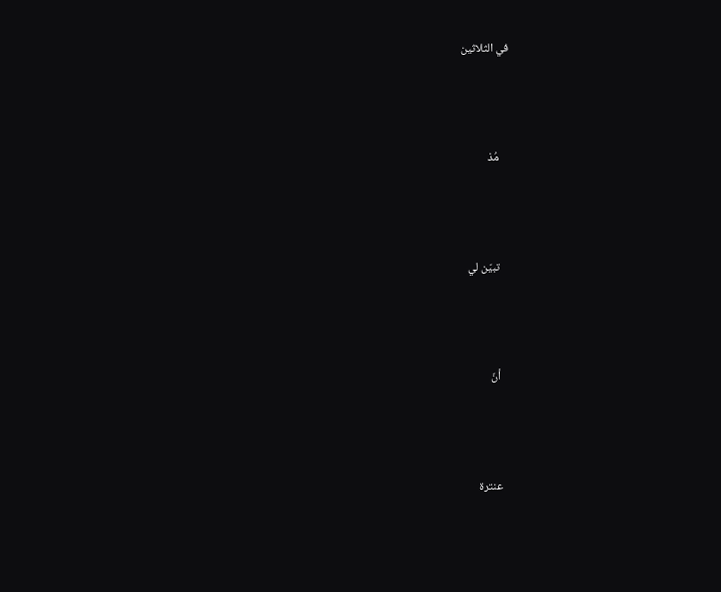في الثلاثين



    مُذ



    تبيّن لي



    أنّ



    عنترة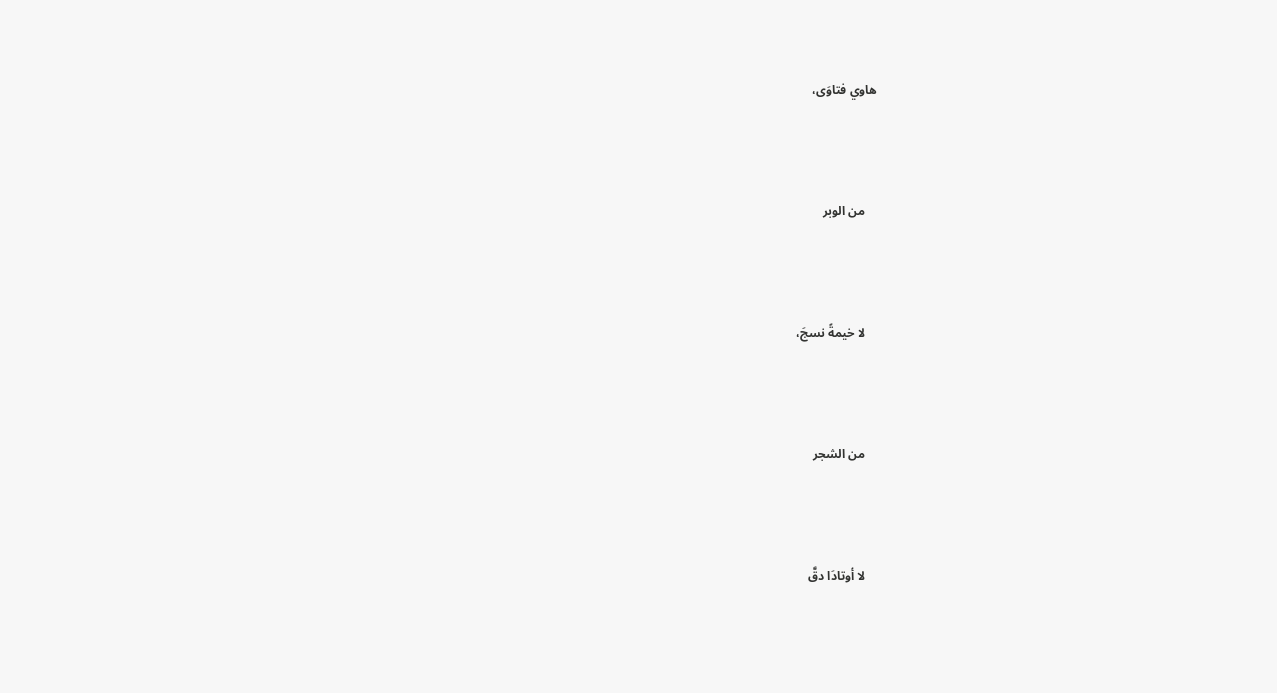هاوي فتاوَى،



    من الوبر



    لا خيمةً نسجَ،



    من الشجر



    لا أوتادَا دقَّ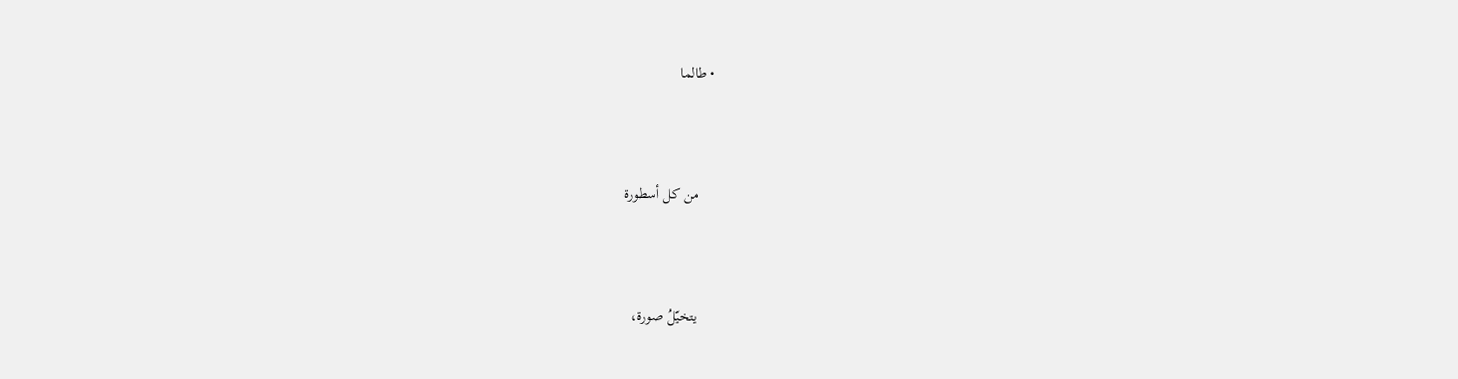• طالما



    من كل أسطورة



    يتخيّلُ صورة،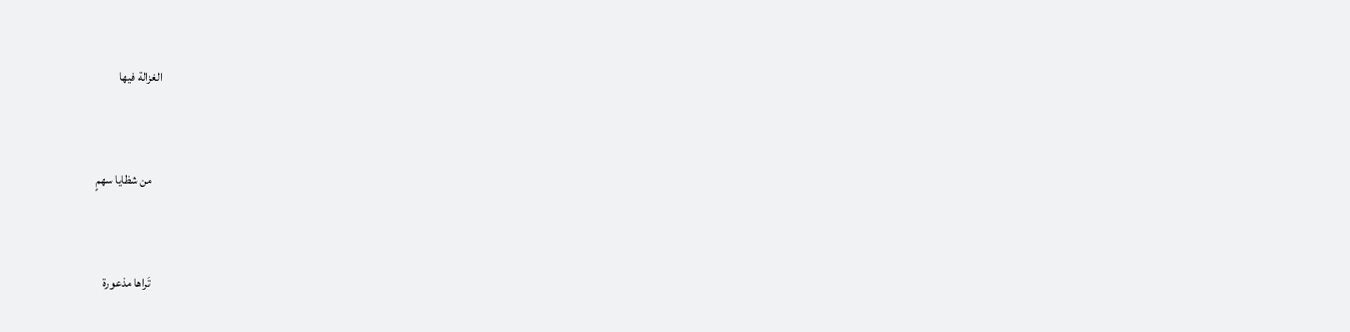الغزالة فيها



    من شظايا سهمٍ



    تَراها مذعورة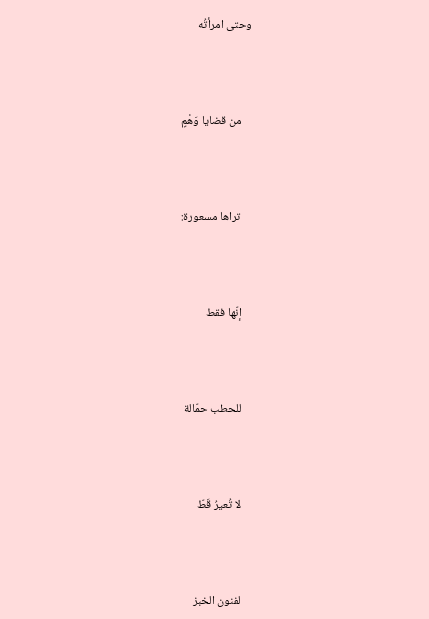وحتى امرأتُه



    من قضايا وَهْمٍ



    تراها مسعورة:



    إنّها فقط



    للحطب حمّالة



    لا تُعيرُ قَطّ



    لفنون الخبز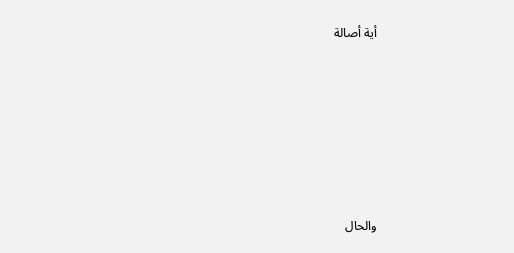أية أصالة







والحال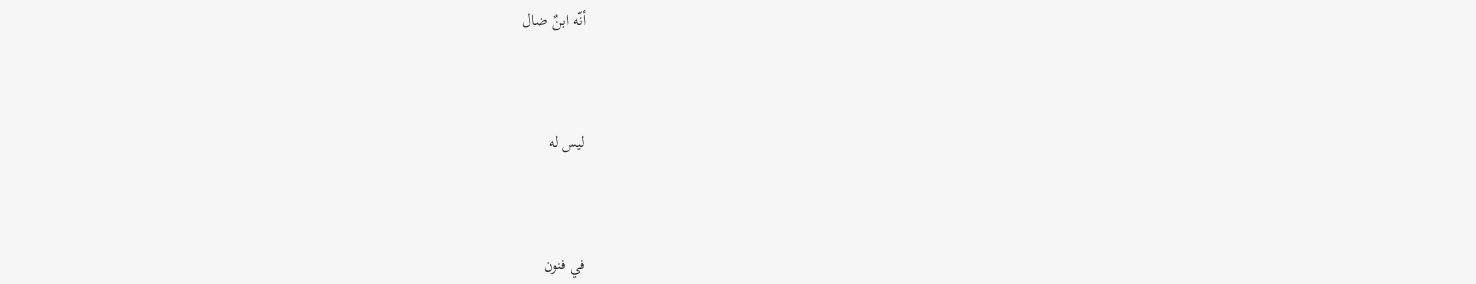أنّه ابنٌ ضال



ليس له



في فنون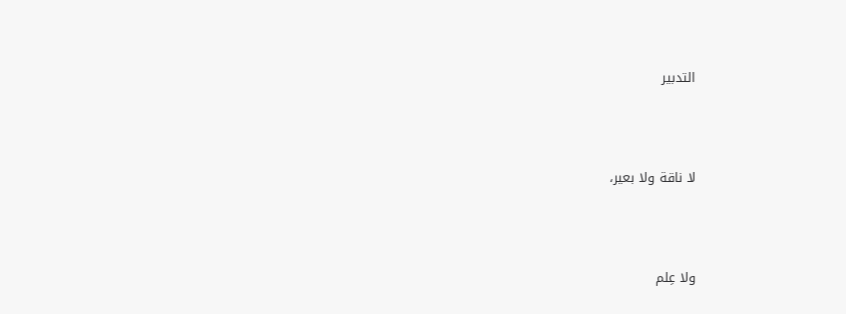التدبير



لا ناقة ولا بعير،



ولا عِلم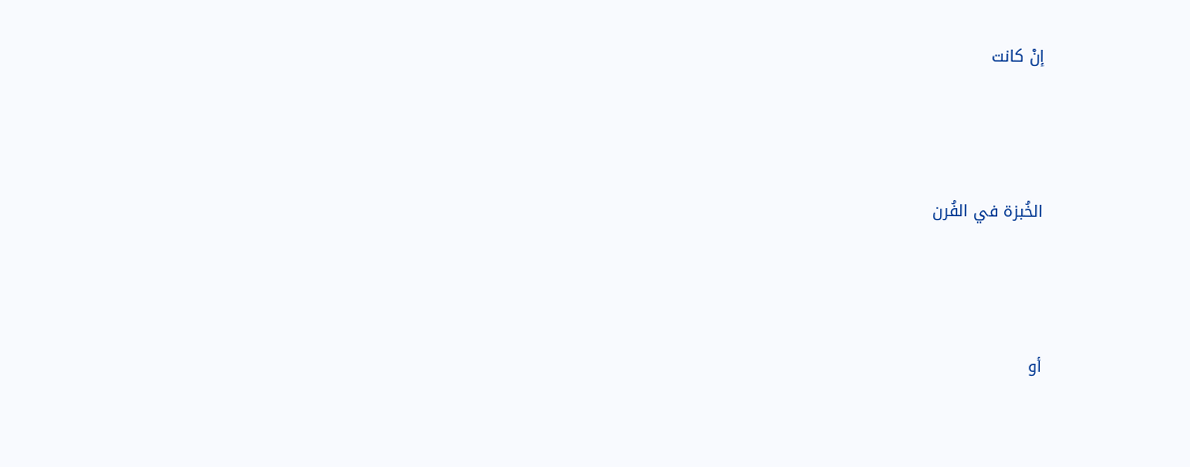إنْ كانت



الخُبزة في الفُرن



أو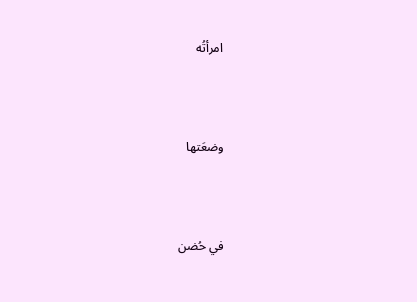امرأتُه



وضعَتها



في حُضن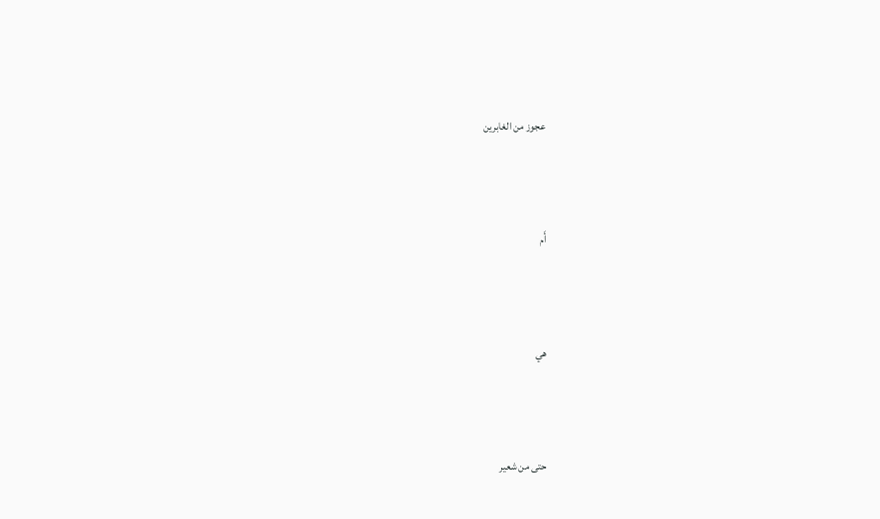عجوز من الغابرين



أَم



هي



حتى من شعير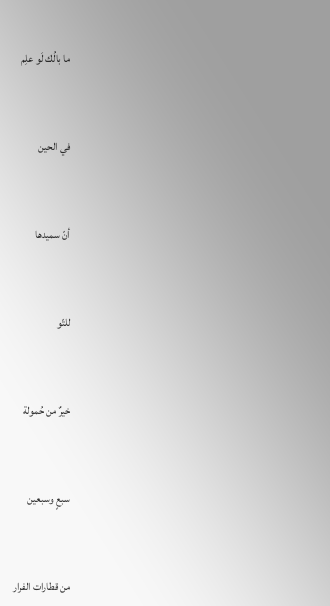ما بالُك لَو علِم



في الحين



أنّ سميدها



للتّو



خيرٌ من حُمولة



سبعٍ وسبعين



من قطارات الفرار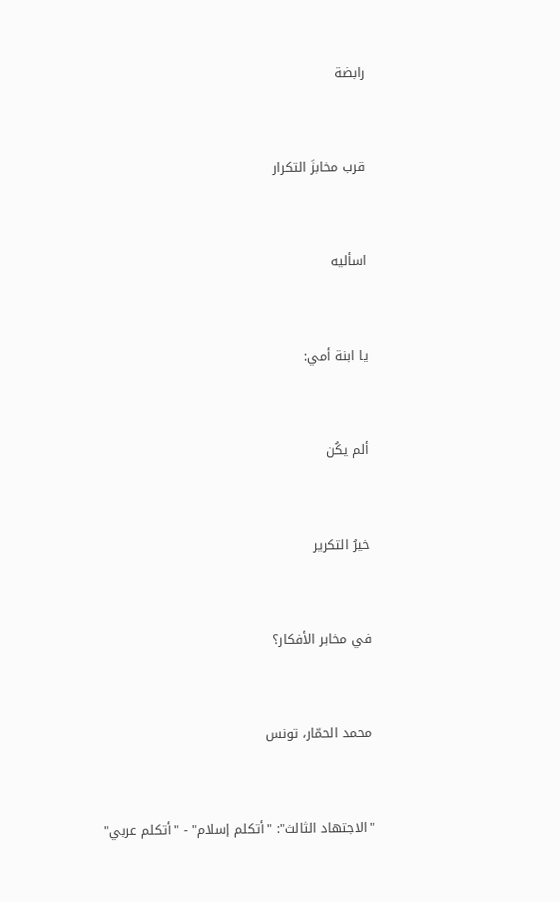رابضة



قرب مخابزَ التكرار



اسأليه



يا ابنة أمي:



ألم يكُن



خيرُ التكرير



في مخابر الأفكار؟



محمد الحمّار، تونس



"الاجتهاد الثالث": "أتكلم إسلام" - "أتكلم عربي"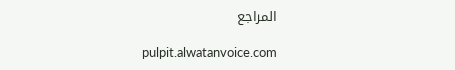المراجع

pulpit.alwatanvoice.com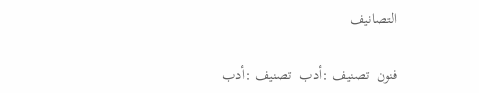التصانيف

فنون  تصنيف :أدب  تصنيف :أدب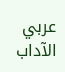عربي   الآداب